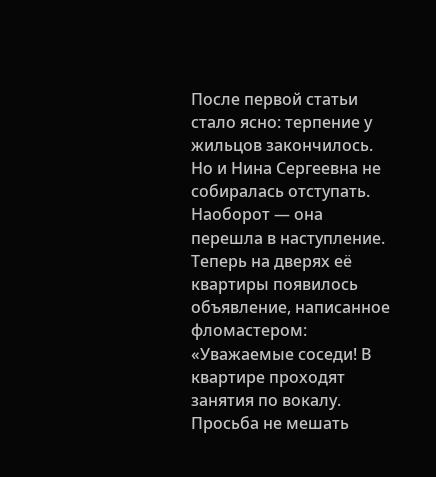После первой статьи стало ясно: терпение у жильцов закончилось. Но и Нина Сергеевна не собиралась отступать. Наоборот — она перешла в наступление. Теперь на дверях её квартиры появилось объявление, написанное фломастером: «Уважаемые соседи! В квартире проходят занятия по вокалу. Просьба не мешать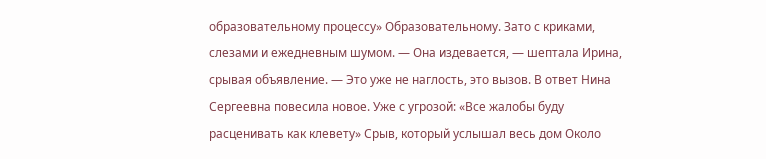образовательному процессу» Образовательному. Зато с криками, слезами и ежедневным шумом. — Она издевается, — шептала Ирина, срывая объявление. — Это уже не наглость, это вызов. В ответ Нина Сергеевна повесила новое. Уже с угрозой: «Все жалобы буду расценивать как клевету» Срыв, который услышал весь дом Около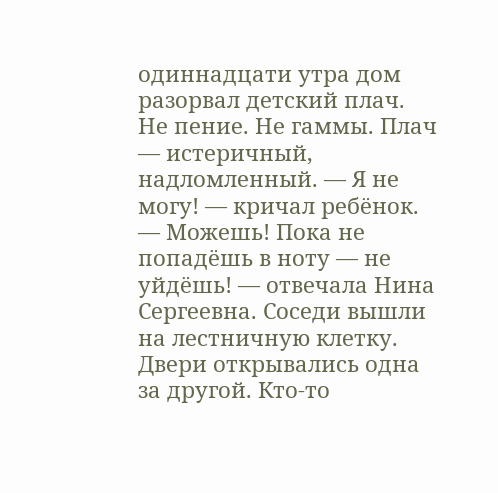одиннадцати утра дом разорвал детский плач. Не пение. Не гаммы. Плач — истеричный, надломленный. — Я не могу! — кричал ребёнок. — Можешь! Пока не попадёшь в ноту — не уйдёшь! — отвечала Нина Сергеевна. Соседи вышли на лестничную клетку. Двери открывались одна за другой. Кто-то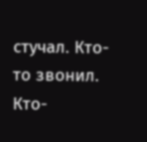стучал. Кто-то звонил. Кто-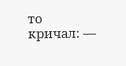то кричал: —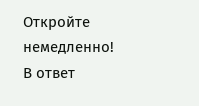Откройте немедленно! В ответ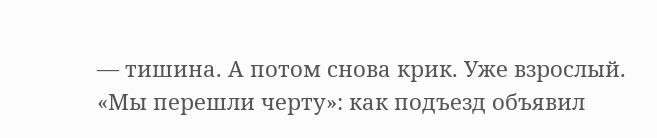— тишина. А потом снова крик. Уже взрослый.
«Мы перешли черту»: как подъезд объявил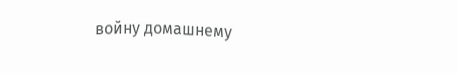войну домашнему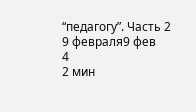“педагогу”. Часть 2
9 февраля9 фев
4
2 мин